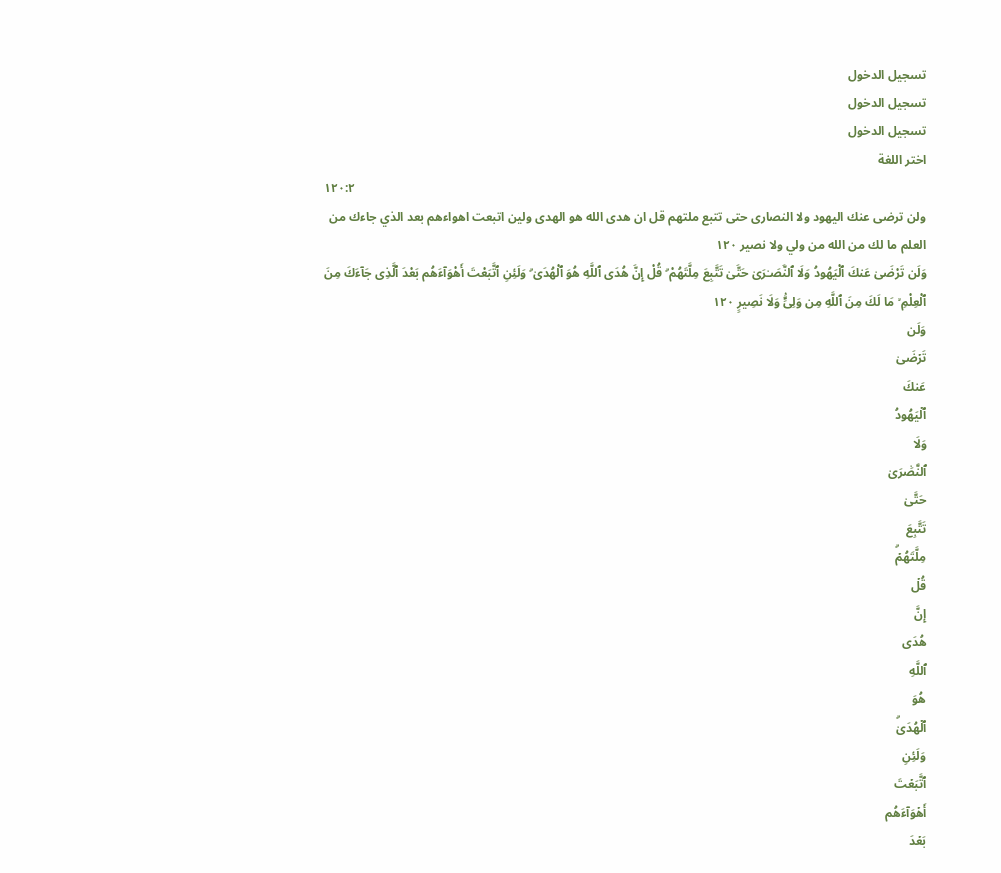تسجيل الدخول
تسجيل الدخول
تسجيل الدخول
اختر اللغة
١٢٠:٢
ولن ترضى عنك اليهود ولا النصارى حتى تتبع ملتهم قل ان هدى الله هو الهدى ولين اتبعت اهواءهم بعد الذي جاءك من العلم ما لك من الله من ولي ولا نصير ١٢٠
وَلَن تَرْضَىٰ عَنكَ ٱلْيَهُودُ وَلَا ٱلنَّصَـٰرَىٰ حَتَّىٰ تَتَّبِعَ مِلَّتَهُمْ ۗ قُلْ إِنَّ هُدَى ٱللَّهِ هُوَ ٱلْهُدَىٰ ۗ وَلَئِنِ ٱتَّبَعْتَ أَهْوَآءَهُم بَعْدَ ٱلَّذِى جَآءَكَ مِنَ ٱلْعِلْمِ ۙ مَا لَكَ مِنَ ٱللَّهِ مِن وَلِىٍّۢ وَلَا نَصِيرٍ ١٢٠
وَلَن
تَرۡضَىٰ
عَنكَ
ٱلۡيَهُودُ
وَلَا
ٱلنَّصَٰرَىٰ
حَتَّىٰ
تَتَّبِعَ
مِلَّتَهُمۡۗ
قُلۡ
إِنَّ
هُدَى
ٱللَّهِ
هُوَ
ٱلۡهُدَىٰۗ
وَلَئِنِ
ٱتَّبَعۡتَ
أَهۡوَآءَهُم
بَعۡدَ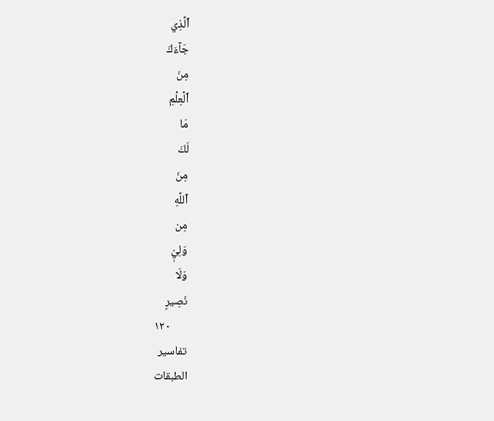ٱلَّذِي
جَآءَكَ
مِنَ
ٱلۡعِلۡمِ
مَا
لَكَ
مِنَ
ٱللَّهِ
مِن
وَلِيّٖ
وَلَا
نَصِيرٍ
١٢٠
تفاسير
الطبقات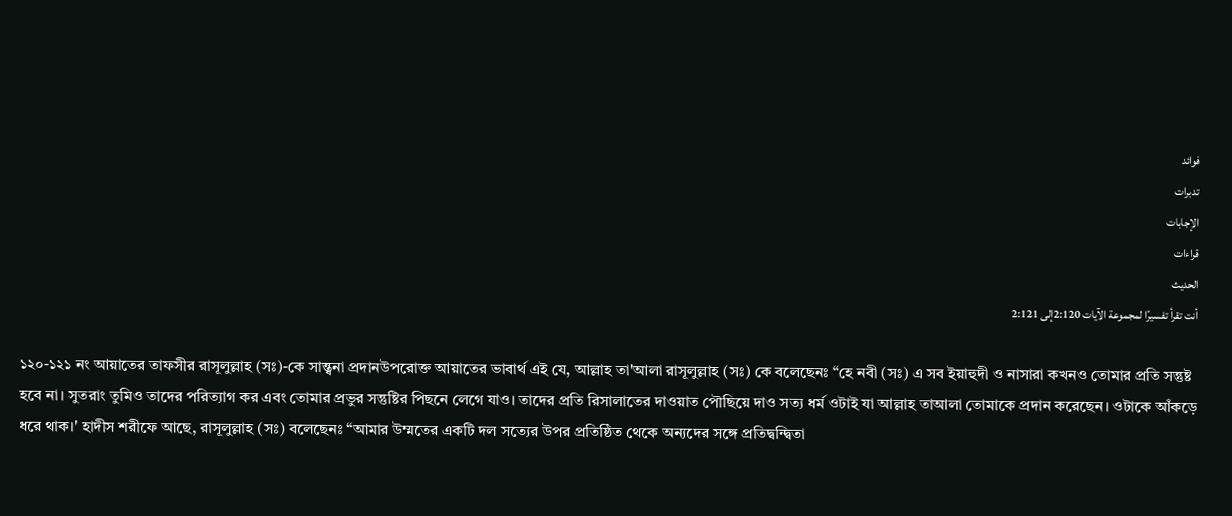فوائد
تدبرات
الإجابات
قراءات
الحديث
أنت تقرأ تفسيرًا لمجموعة الآيات 2:120إلى 2:121

১২০-১২১ নং আয়াতের তাফসীর রাসূলুল্লাহ (সঃ)-কে সান্ত্বনা প্রদানউপরোক্ত আয়াতের ভাবার্থ এই যে, আল্লাহ তা'আলা রাসূলুল্লাহ (সঃ) কে বলেছেনঃ “হে নবী (সঃ) এ সব ইয়াহুদী ও নাসারা কখনও তোমার প্রতি সন্তুষ্ট হবে না। সুতরাং তুমিও তাদের পরিত্যাগ কর এবং তোমার প্রভুর সন্তুষ্টির পিছনে লেগে যাও। তাদের প্রতি রিসালাতের দাওয়াত পৌছিয়ে দাও সত্য ধর্ম ওটাই যা আল্লাহ তাআলা তোমাকে প্রদান করেছেন। ওটাকে আঁকড়ে ধরে থাক।' হাদীস শরীফে আছে, রাসূলুল্লাহ (সঃ) বলেছেনঃ “আমার উম্মতের একটি দল সত্যের উপর প্রতিষ্ঠিত থেকে অন্যদের সঙ্গে প্রতিদ্বন্দ্বিতা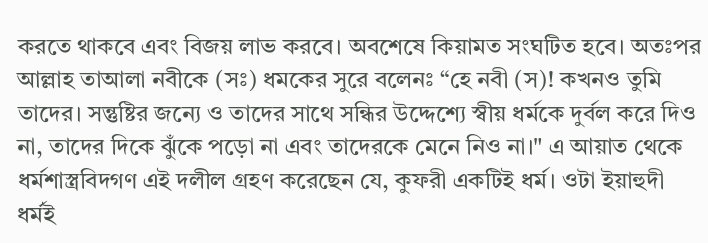করতে থাকবে এবং বিজয় লাভ করবে। অবশেষে কিয়ামত সংঘটিত হবে। অতঃপর আল্লাহ তাআলা নবীকে (সঃ) ধমকের সুরে বলেনঃ “হে নবী (স)! কখনও তুমি তাদের। সন্তুষ্টির জন্যে ও তাদের সাথে সন্ধির উদ্দেশ্যে স্বীয় ধর্মকে দুর্বল করে দিও না, তাদের দিকে ঝুঁকে পড়ো না এবং তাদেরকে মেনে নিও না।" এ আয়াত থেকে ধর্মশাস্ত্রবিদগণ এই দলীল গ্রহণ করেছেন যে, কুফরী একটিই ধর্ম। ওটা ইয়াহুদী ধর্মই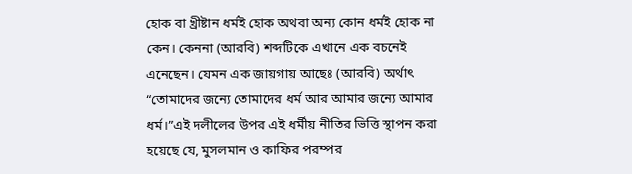হোক বা খ্রীষ্টান ধর্মই হোক অথবা অন্য কোন ধর্মই হোক না কেন। কেননা (আরবি) শব্দটিকে এখানে এক বচনেই এনেছেন। যেমন এক জায়গায় আছেঃ (আরবি) অর্থাৎ “তোমাদের জন্যে তোমাদের ধর্ম আর আমার জন্যে আমার ধর্ম।”এই দলীলের উপর এই ধর্মীয় নীতির ভিত্তি স্থাপন করা হয়েছে যে, মুসলমান ও কাফির পরম্পর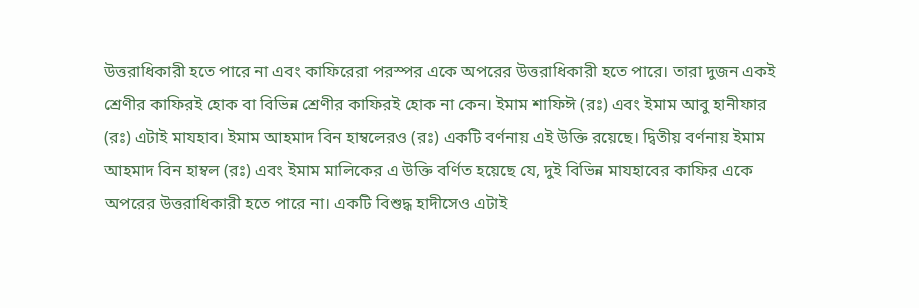উত্তরাধিকারী হতে পারে না এবং কাফিরেরা পরস্পর একে অপরের উত্তরাধিকারী হতে পারে। তারা দুজন একই শ্রেণীর কাফিরই হোক বা বিভিন্ন শ্রেণীর কাফিরই হোক না কেন। ইমাম শাফিঈ (রঃ) এবং ইমাম আবু হানীফার (রঃ) এটাই মাযহাব। ইমাম আহমাদ বিন হাম্বলেরও (রঃ) একটি বর্ণনায় এই উক্তি রয়েছে। দ্বিতীয় বর্ণনায় ইমাম আহমাদ বিন হাম্বল (রঃ) এবং ইমাম মালিকের এ উক্তি বর্ণিত হয়েছে যে, দুই বিভিন্ন মাযহাবের কাফির একে অপরের উত্তরাধিকারী হতে পারে না। একটি বিশুদ্ধ হাদীসেও এটাই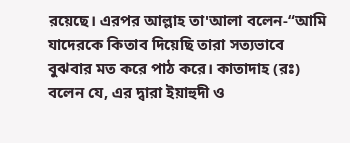রয়েছে। এরপর আল্লাহ তা'আলা বলেন-“আমি যাদেরকে কিতাব দিয়েছি তারা সত্যভাবে বুঝবার মত করে পাঠ করে। কাতাদাহ (রঃ) বলেন যে, এর দ্বারা ইয়াহুদী ও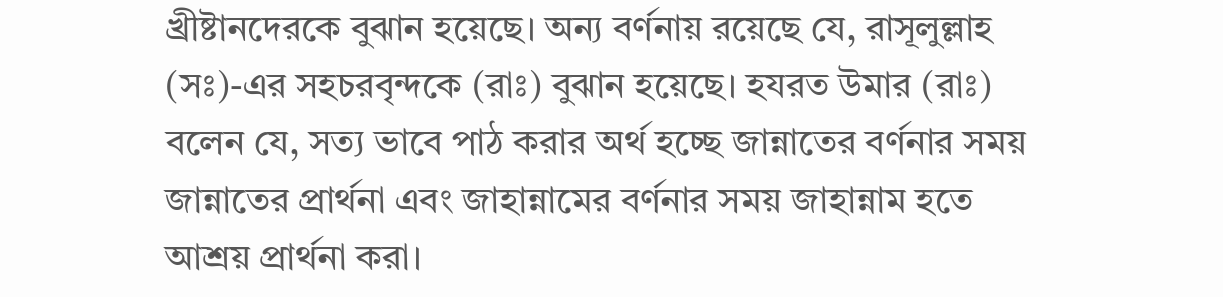খ্রীষ্টানদেরকে বুঝান হয়েছে। অন্য বর্ণনায় রয়েছে যে, রাসূলুল্লাহ (সঃ)-এর সহচরবৃন্দকে (রাঃ) বুঝান হয়েছে। হযরত উমার (রাঃ) বলেন যে, সত্য ভাবে পাঠ করার অর্থ হচ্ছে জান্নাতের বর্ণনার সময় জান্নাতের প্রার্থনা এবং জাহান্নামের বর্ণনার সময় জাহান্নাম হতে আশ্রয় প্রার্থনা করা।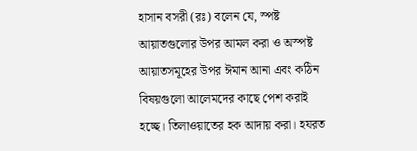হাসান বসরী (রঃ) বলেন যে, স্পষ্ট আয়াতগুলোর উপর আমল করা ও অস্পষ্ট আয়াতসমূহের উপর ঈমান আনা এবং কঠিন বিষয়গুলো আলেমদের কাছে পেশ করাই হচ্ছে। তিলাওয়াতের হক আদায় করা। হযরত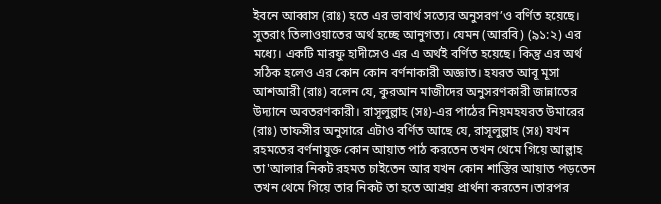ইবনে আব্বাস (রাঃ) হতে এর ভাবার্থ সত্যের অনুসরণ’ও বর্ণিত হয়েছে। সুতরাং তিলাওয়াতের অর্থ হচ্ছে আনুগত্য। যেমন (আরবি) (৯১:২) এর মধ্যে। একটি মারফু হাদীসেও এর এ অর্থই বর্ণিত হয়েছে। কিন্তু এর অর্থ সঠিক হলেও এর কোন কোন বর্ণনাকারী অজ্ঞাত। হযরত আবূ মূসা আশআরী (রাঃ) বলেন যে, কুরআন মাজীদের অনুসরণকারী জান্নাতের উদ্যানে অবতরণকারী। রাসূলুল্লাহ (সঃ)-এর পাঠের নিয়মহযরত উমারের (রাঃ) তাফসীর অনুসারে এটাও বর্ণিত আছে যে, রাসূলুল্লাহ (সঃ) যখন রহমতের বর্ণনাযুক্ত কোন আয়াত পাঠ করতেন তখন থেমে গিয়ে আল্লাহ তা'আলার নিকট রহমত চাইতেন আর যখন কোন শাস্তির আয়াত পড়তেন তখন থেমে গিয়ে তার নিকট তা হতে আশ্রয় প্রার্থনা করতেন।তারপর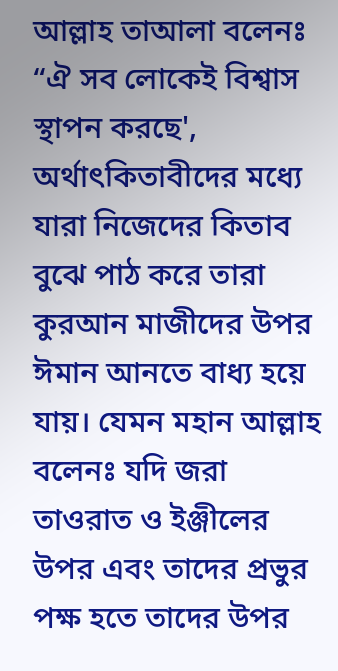আল্লাহ তাআলা বলেনঃ “ঐ সব লোকেই বিশ্বাস স্থাপন করছে', অর্থাৎকিতাবীদের মধ্যে যারা নিজেদের কিতাব বুঝে পাঠ করে তারা কুরআন মাজীদের উপর ঈমান আনতে বাধ্য হয়ে যায়। যেমন মহান আল্লাহ বলেনঃ যদি জরা তাওরাত ও ইঞ্জীলের উপর এবং তাদের প্রভুর পক্ষ হতে তাদের উপর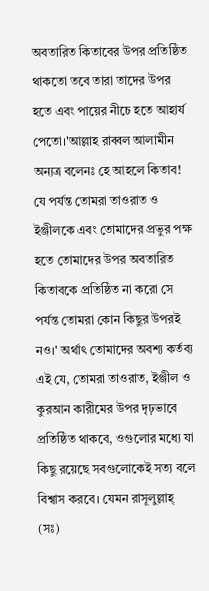অবতারিত কিতাবের উপর প্রতিষ্ঠিত থাকতো তবে তারা তাদের উপর হতে এবং পায়ের নীচে হতে আহার্য পেতো।'আল্লাহ রাব্বল আলামীন অন্যত্র বলেনঃ হে আহলে কিতাব! যে পর্যন্ত তোমরা তাওরাত ও ইঞ্জীলকে এবং তোমাদের প্রভুর পক্ষ হতে তোমাদের উপর অবতারিত কিতাবকে প্রতিষ্ঠিত না করো সে পর্যন্ত তোমরা কোন কিছুর উপরই নও।' অর্থাৎ তোমাদের অবশ্য কর্তব্য এই যে, তোমরা তাওরাত, ইঞ্জীল ও কুরআন কারীমের উপর দৃঢ়ভাবে প্রতিষ্ঠিত থাকবে, ওগুলোর মধ্যে যা কিছু রয়েছে সবগুলোকেই সত্য বলে বিশ্বাস করবে। যেমন রাসূলুল্লাহ্ (সঃ)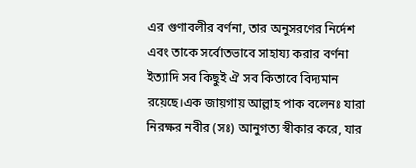এর গুণাবলীর বর্ণনা, তার অনুসরণের নির্দেশ এবং তাকে সর্বোতভাবে সাহায্য করার বর্ণনা ইত্যাদি সব কিছুই ঐ সব কিতাবে বিদ্যমান রয়েছে।এক জায়গায় আল্লাহ পাক বলেনঃ যারা নিরক্ষর নবীর (সঃ) আনুগত্য স্বীকার করে, যার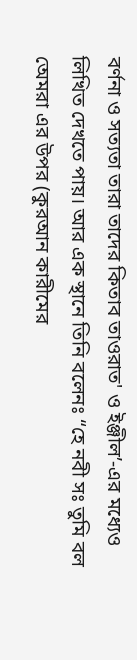বর্ণনা ও সত্যতা তারা তাদের কিতাব তাওরাত' ও ইঞ্জীল’-এর মধ্যেও লিখিত দেখতে পায়। আর এক স্থানে তিনি বলেনঃ “হে নবী সঃ তুমি বল অেমরা এর উপর (কুরআন কারীমের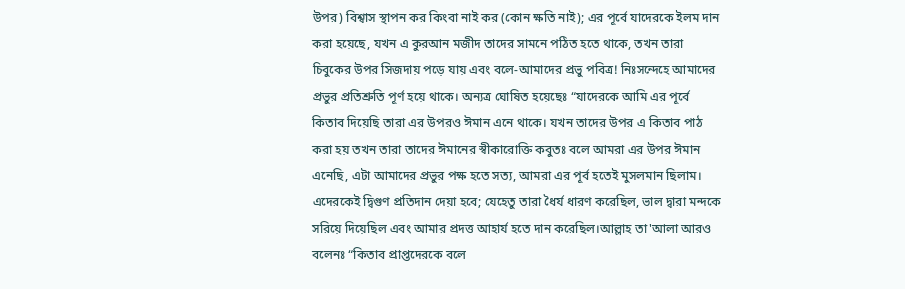উপর) বিশ্বাস স্থাপন কর কিংবা নাই কর (কোন ক্ষতি নাই); এর পূর্বে যাদেরকে ইলম দান করা হয়েছে, যখন এ কুরআন মজীদ তাদের সামনে পঠিত হতে থাকে, তখন তারা চিবুকের উপর সিজদায় পড়ে যায় এবং বলে-আমাদের প্রভু পবিত্র! নিঃসন্দেহে আমাদের প্রভুর প্রতিশ্রুতি পূর্ণ হয়ে থাকে। অন্যত্র ঘোষিত হয়েছেঃ “যাদেরকে আমি এর পূর্বে কিতাব দিয়েছি তারা এর উপরও ঈমান এনে থাকে। যখন তাদের উপর এ কিতাব পাঠ করা হয় তখন তারা তাদের ঈমানের স্বীকারোক্তি কবুতঃ বলে আমরা এর উপর ঈমান এনেছি, এটা আমাদের প্রভুর পক্ষ হতে সত্য, আমরা এর পূর্ব হতেই মুসলমান ছিলাম। এদেরকেই দ্বিগুণ প্রতিদান দেয়া হবে; যেহেতু তারা ধৈর্য ধারণ করেছিল, ভাল দ্বারা মন্দকে সরিয়ে দিয়েছিল এবং আমার প্রদত্ত আহার্য হতে দান করেছিল।আল্লাহ তা'আলা আরও বলেনঃ “কিতাব প্রাপ্তদেরকে বলে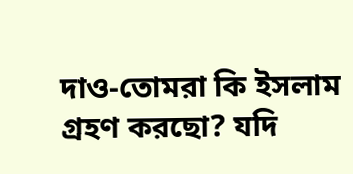দাও-তোমরা কি ইসলাম গ্রহণ করছো? যদি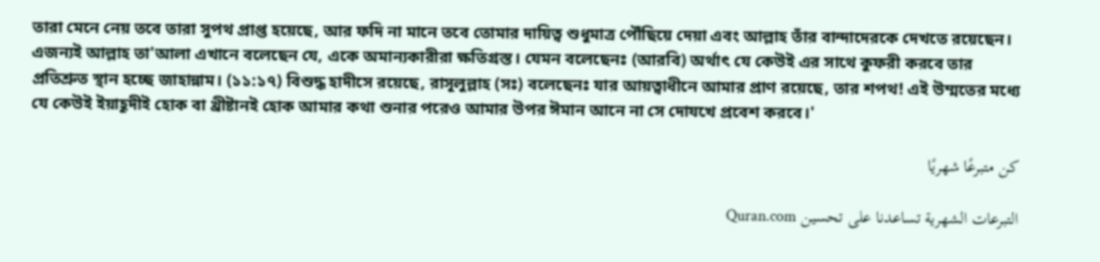তারা মেনে নেয় তবে তারা সুপথ প্রাপ্ত হয়েছে, আর ফদি না মানে তবে তোমার দায়িত্ব শুধুমাত্র পৌঁছিয়ে দেয়া এবং আল্লাহ তাঁর বান্দাদেরকে দেখতে রয়েছেন। এজন্যই আল্লাহ তা'আলা এখানে বলেছেন যে, একে অমান্যকারীরা ক্ষতিগ্রস্ত। যেমন বলেছেনঃ (আরবি) অর্থাৎ যে কেউই এর সাথে কুফরী করবে তার প্রতিশ্রুত স্থান হচ্ছে জাহান্নাম। (১১:১৭) বিশুদ্ধ হাদীসে রয়েছে, রাসূলুল্লাহ (সঃ) বলেছেনঃ যার আয়ত্বাধীনে আমার প্রাণ রয়েছে, তার শপথ! এই উম্মতের মধ্যে যে কেউই ইয়াহূদীই হোক বা খ্রীষ্টানই হোক আমার কথা শুনার পরেও আমার উপর ঈমান আনে না সে দোযখে প্রবেশ করবে।'

كن متبرعًا شهريًا

التبرعات الشهرية تساعدنا على تحسين Quran.com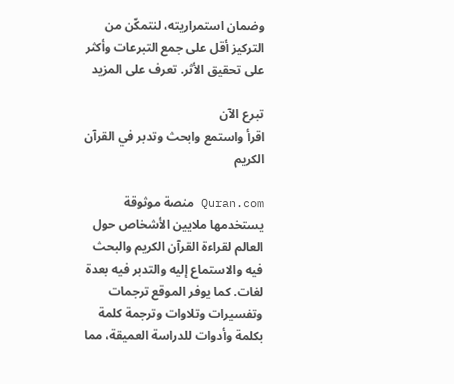وضمان استمراريته، لنتمكّن من التركيز أقل على جمع التبرعات وأكثر على تحقيق الأثر. تعرف على المزيد

تبرع الآن
اقرأ واستمع وابحث وتدبر في القرآن الكريم

Quran.com منصة موثوقة يستخدمها ملايين الأشخاص حول العالم لقراءة القرآن الكريم والبحث فيه والاستماع إليه والتدبر فيه بعدة لغات. كما يوفر الموقع ترجمات وتفسيرات وتلاوات وترجمة كلمة بكلمة وأدوات للدراسة العميقة، مما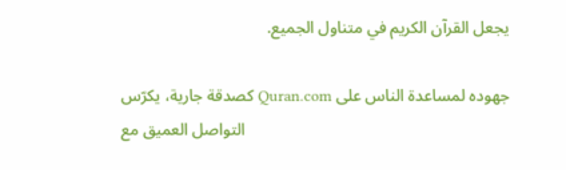يجعل القرآن الكريم في متناول الجميع.

كصدقة جارية، يكرّس Quran.com جهوده لمساعدة الناس على التواصل العميق مع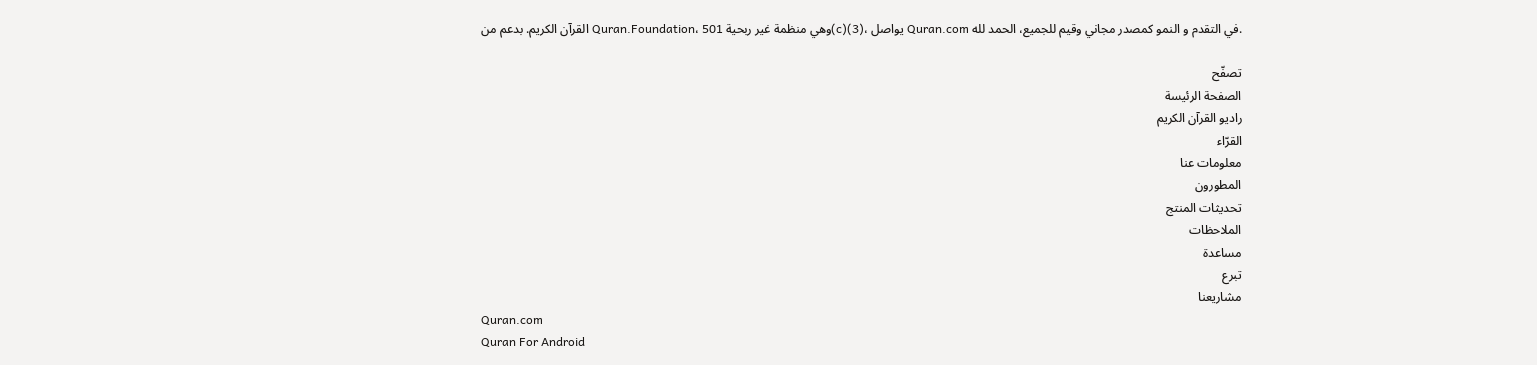القرآن الكريم. بدعم من Quran.Foundation، وهي منظمة غير ربحية 501(c)(3)، يواصل Quran.com في التقدم و النمو كمصدر مجاني وقيم للجميع، الحمد لله.

تصفّح
الصفحة الرئيسة
راديو القرآن الكريم
القرّاء
معلومات عنا
المطورون
تحديثات المنتج
الملاحظات
مساعدة
تبرع
مشاريعنا
Quran.com
Quran For Android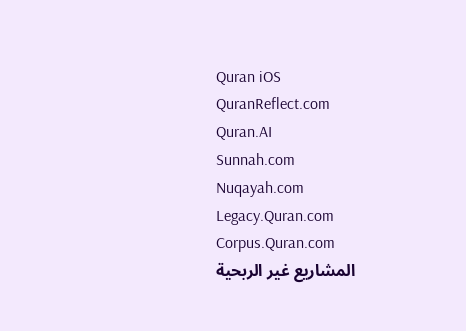Quran iOS
QuranReflect.com
Quran.AI
Sunnah.com
Nuqayah.com
Legacy.Quran.com
Corpus.Quran.com
المشاريع غير الربحية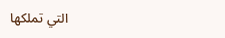التي تملكها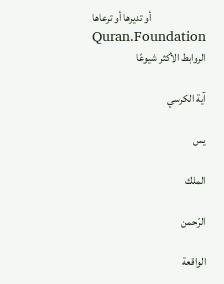أو تديرها أو ترعاها Quran.Foundation
الروابط الأكثر شيوعًا

آية الكرسي

يس

الملك

الرّحمن

الواقعة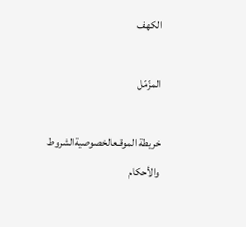الكهف

المزّمّل

خريطة الموقـعالخصوصيةالشروط والأحكام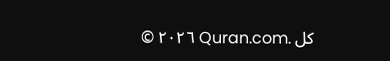© ٢٠٢٦ Quran.com. كل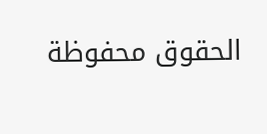الحقوق محفوظة